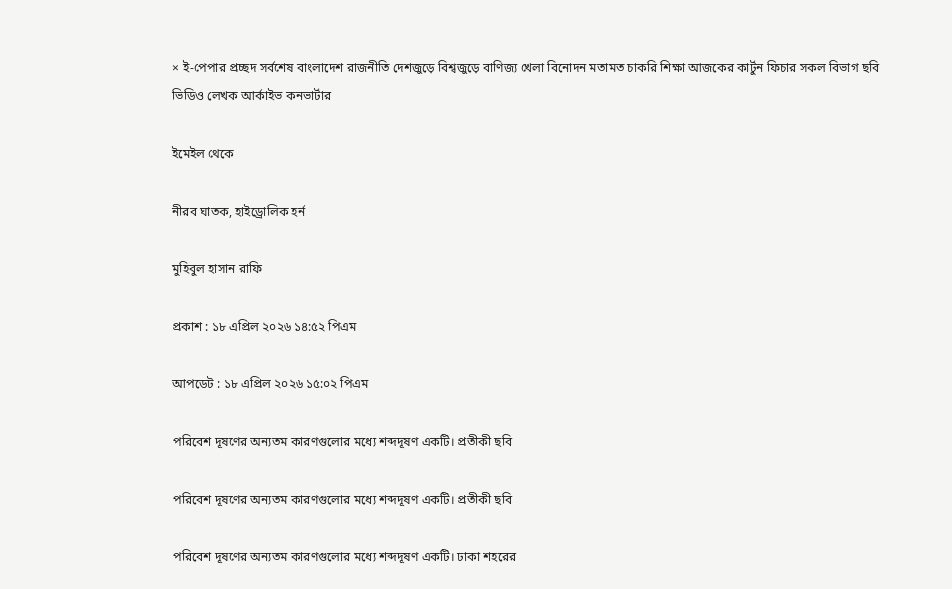× ই-পেপার প্রচ্ছদ সর্বশেষ বাংলাদেশ রাজনীতি দেশজুড়ে বিশ্বজুড়ে বাণিজ্য খেলা বিনোদন মতামত চাকরি শিক্ষা আজকের কার্টুন ফিচার সকল বিভাগ ছবি ভিডিও লেখক আর্কাইভ কনভার্টার

ইমেইল থেকে

নীরব ঘাতক, হাইড্রোলিক হর্ন

মুহিবুল হাসান রাফি

প্রকাশ : ১৮ এপ্রিল ২০২৬ ১৪:৫২ পিএম

আপডেট : ১৮ এপ্রিল ২০২৬ ১৫:০২ পিএম

পরিবেশ দূষণের অন্যতম কারণগুলোর মধ্যে শব্দদূষণ একটি। প্রতীকী ছবি

পরিবেশ দূষণের অন্যতম কারণগুলোর মধ্যে শব্দদূষণ একটি। প্রতীকী ছবি

পরিবেশ দূষণের অন্যতম কারণগুলোর মধ্যে শব্দদূষণ একটি। ঢাকা শহরের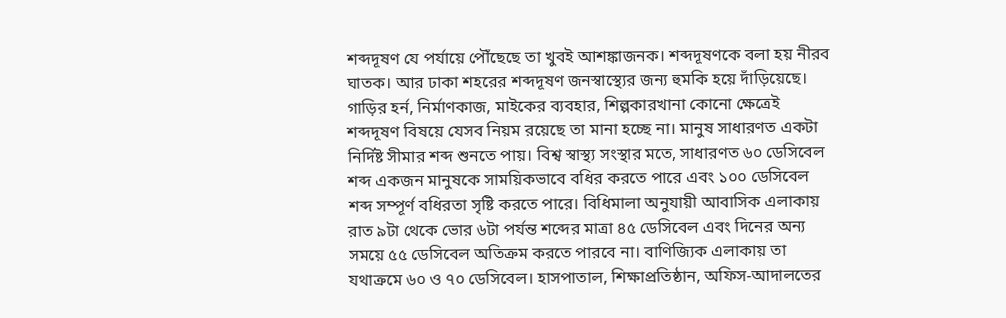শব্দদূষণ যে পর্যায়ে পৌঁছেছে তা খুবই আশঙ্কাজনক। শব্দদূষণকে বলা হয় নীরব ঘাতক। আর ঢাকা শহরের শব্দদূষণ জনস্বাস্থ্যের জন্য হুমকি হয়ে দাঁড়িয়েছে। গাড়ির হর্ন, নির্মাণকাজ, মাইকের ব্যবহার, শিল্পকারখানা কোনো ক্ষেত্রেই শব্দদূষণ বিষয়ে যেসব নিয়ম রয়েছে তা মানা হচ্ছে না। মানুষ সাধারণত একটা নির্দিষ্ট সীমার শব্দ শুনতে পায়। বিশ্ব স্বাস্থ্য সংস্থার মতে, সাধারণত ৬০ ডেসিবেল শব্দ একজন মানুষকে সাময়িকভাবে বধির করতে পারে এবং ১০০ ডেসিবেল শব্দ সম্পূর্ণ বধিরতা সৃষ্টি করতে পারে। বিধিমালা অনুযায়ী আবাসিক এলাকায় রাত ৯টা থেকে ভোর ৬টা পর্যন্ত শব্দের মাত্রা ৪৫ ডেসিবেল এবং দিনের অন্য সময়ে ৫৫ ডেসিবেল অতিক্রম করতে পারবে না। বাণিজ্যিক এলাকায় তা যথাক্রমে ৬০ ও ৭০ ডেসিবেল। হাসপাতাল, শিক্ষাপ্রতিষ্ঠান, অফিস-আদালতের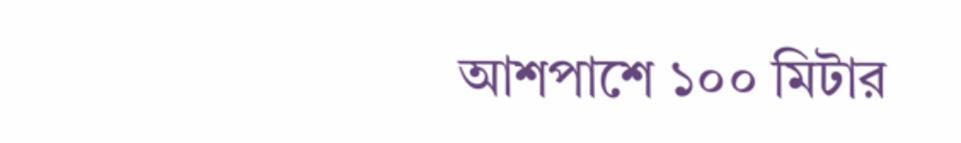আশপাশে ১০০ মিটার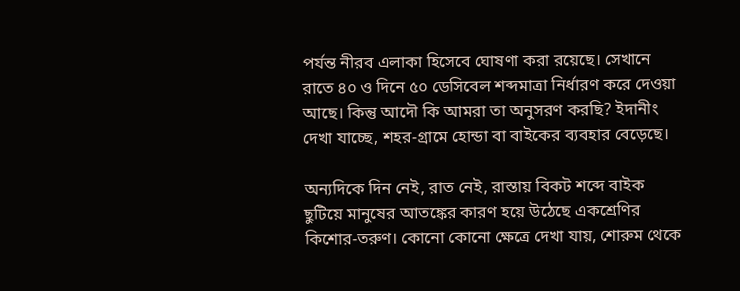পর্যন্ত নীরব এলাকা হিসেবে ঘোষণা করা রয়েছে। সেখানে রাতে ৪০ ও দিনে ৫০ ডেসিবেল শব্দমাত্রা নির্ধারণ করে দেওয়া আছে। কিন্তু আদৌ কি আমরা তা অনুসরণ করছি? ইদানীং দেখা যাচ্ছে, শহর-গ্রামে হোন্ডা বা বাইকের ব্যবহার বেড়েছে।

অন্যদিকে দিন নেই, রাত নেই, রাস্তায় বিকট শব্দে বাইক ছুটিয়ে মানুষের আতঙ্কের কারণ হয়ে উঠেছে একশ্রেণির কিশোর-তরুণ। কোনো কোনো ক্ষেত্রে দেখা যায়, শোরুম থেকে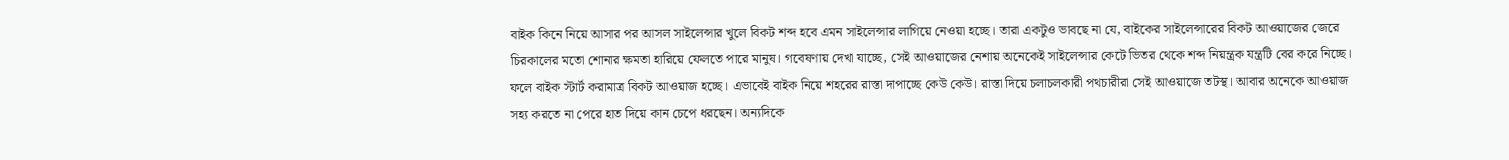বাইক কিনে নিয়ে আসার পর আসল সাইলেন্সার খুলে বিকট শব্দ হবে এমন সাইলেন্সার লাগিয়ে নেওয়া হচ্ছে। তারা একটুও ভাবছে না যে, বাইকের সাইলেন্সারের বিকট আওয়াজের জেরে চিরকালের মতো শোনার ক্ষমতা হারিয়ে ফেলতে পারে মানুষ। গবেষণায় দেখা যাচ্ছে, সেই আওয়াজের নেশায় অনেকেই সাইলেন্সার কেটে ভিতর থেকে শব্দ নিয়ন্ত্রক যন্ত্রটি বের করে নিচ্ছে। ফলে বাইক স্টার্ট করামাত্র বিকট আওয়াজ হচ্ছে। এভাবেই বাইক নিয়ে শহরের রাস্তা দাপাচ্ছে কেউ কেউ। রাস্তা দিয়ে চলাচলকারী পথচারীরা সেই আওয়াজে তটস্থ। আবার অনেকে আওয়াজ সহ্য করতে না পেরে হাত দিয়ে কান চেপে ধরছেন। অন্যদিকে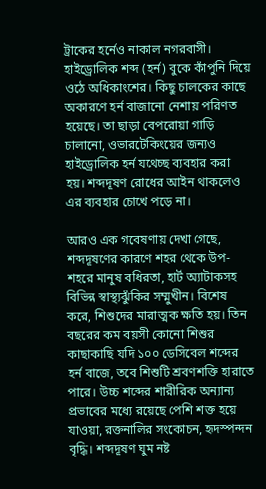ট্রাকের হর্নেও নাকাল নগরবাসী। হাইড্রোলিক শব্দ (হর্ন) বুকে কাঁপুনি দিয়ে ওঠে অধিকাংশের। কিছু চালকের কাছে অকারণে হর্ন বাজানো নেশায় পরিণত হয়েছে। তা ছাড়া বেপরোয়া গাড়ি চালানো, ওভারটেকিংয়ের জন্যও হাইড্রোলিক হর্ন যথেচ্ছ ব্যবহার করা হয়। শব্দদূষণ রোধের আইন থাকলেও এর ব্যবহার চোখে পড়ে না।

আরও এক গবেষণায় দেখা গেছে, শব্দদূষণের কারণে শহর থেকে উপ-শহরে মানুষ বধিরতা, হার্ট অ্যাটাকসহ বিভিন্ন স্বাস্থ্যঝুঁকির সম্মুখীন। বিশেষ করে, শিশুদের মারাত্মক ক্ষতি হয়। তিন বছরের কম বয়সী কোনো শিশুর কাছাকাছি যদি ১০০ ডেসিবেল শব্দের হর্ন বাজে, তবে শিশুটি শ্রবণশক্তি হারাতে পারে। উচ্চ শব্দের শারীরিক অন্যান্য প্রভাবের মধ্যে রয়েছে পেশি শক্ত হয়ে যাওয়া, রক্তনালির সংকোচন, হৃদস্পন্দন বৃদ্ধি। শব্দদূষণ ঘুম নষ্ট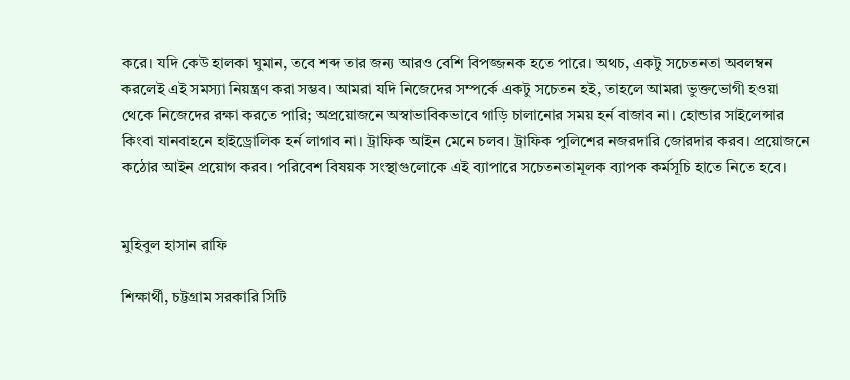করে। যদি কেউ হালকা ঘুমান, তবে শব্দ তার জন্য আরও বেশি বিপজ্জনক হতে পারে। অথচ, একটু সচেতনতা অবলম্বন করলেই এই সমস্যা নিয়ন্ত্রণ করা সম্ভব। আমরা যদি নিজেদের সম্পর্কে একটু সচেতন হই, তাহলে আমরা ভুক্তভোগী হওয়া থেকে নিজেদের রক্ষা করতে পারি; অপ্রয়োজনে অস্বাভাবিকভাবে গাড়ি চালানোর সময় হর্ন বাজাব না। হোন্ডার সাইলেন্সার কিংবা যানবাহনে হাইড্রোলিক হর্ন লাগাব না। ট্রাফিক আইন মেনে চলব। ট্রাফিক পুলিশের নজরদারি জোরদার করব। প্রয়োজনে কঠোর আইন প্রয়োগ করব। পরিবেশ বিষয়ক সংস্থাগুলোকে এই ব্যাপারে সচেতনতামূলক ব্যাপক কর্মসূচি হাতে নিতে হবে।


মুহিবুল হাসান রাফি

শিক্ষার্থী, চট্টগ্রাম সরকারি সিটি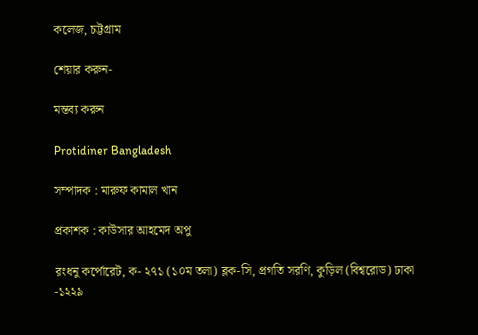কলেজ, চট্টগ্রাম

শেয়ার করুন-

মন্তব্য করুন

Protidiner Bangladesh

সম্পাদক : মারুফ কামাল খান

প্রকাশক : কাউসার আহমেদ অপু

রংধনু কর্পোরেট, ক- ২৭১ (১০ম তলা) ব্লক-সি, প্রগতি সরণি, কুড়িল (বিশ্বরোড) ঢাকা -১২২৯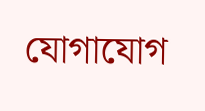যোগাযোগ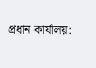প্রধান কার্যালয়: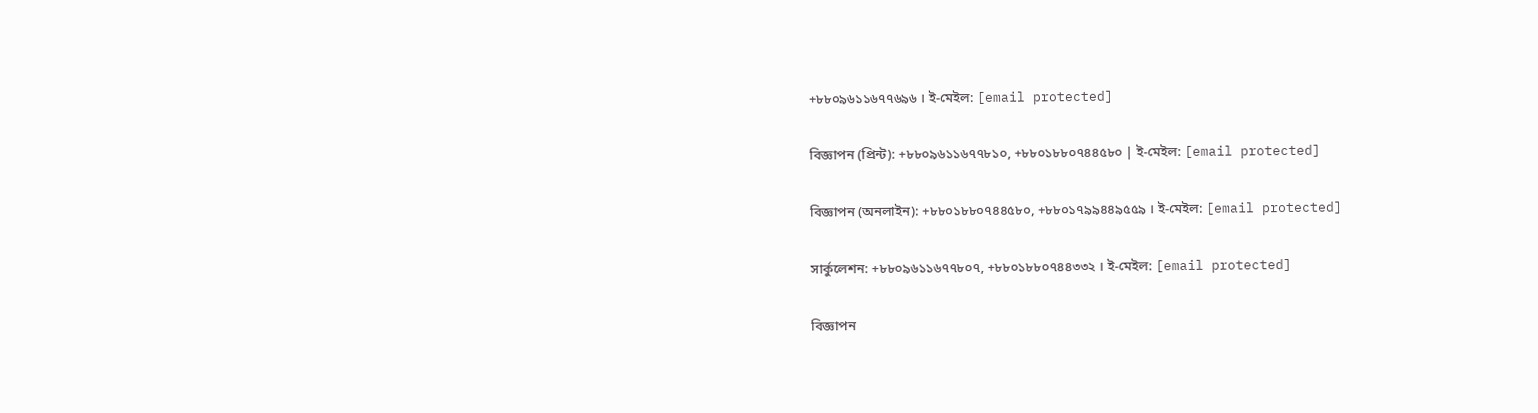+৮৮০৯৬১১৬৭৭৬৯৬ । ই-মেইল: [email protected]

বিজ্ঞাপন (প্রিন্ট): +৮৮০৯৬১১৬৭৭৮১০, +৮৮০১৮৮০৭৪৪৫৮০ | ই-মেইল: [email protected]

বিজ্ঞাপন (অনলাইন): +৮৮০১৮৮০৭৪৪৫৮০, +৮৮০১৭৯৯৪৪৯৫৫৯ । ই-মেইল: [email protected]

সার্কুলেশন: +৮৮০৯৬১১৬৭৭৮০৭, +৮৮০১৮৮০৭৪৪৩৩২ । ই-মেইল: [email protected]

বিজ্ঞাপন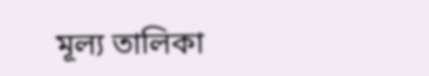মূল্য তালিকা